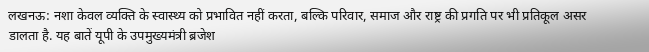लखनऊ: नशा केवल व्यक्ति के स्वास्थ्य को प्रभावित नहीं करता, बल्कि परिवार, समाज और राष्ट्र की प्रगति पर भी प्रतिकूल असर डालता है. यह बातें यूपी के उपमुख्यमंत्री ब्रजेश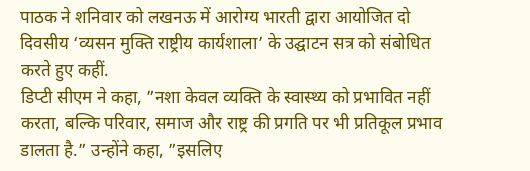पाठक ने शनिवार को लखनऊ में आरोग्य भारती द्वारा आयोजित दो दिवसीय ‘व्यसन मुक्ति राष्ट्रीय कार्यशाला’ के उद्घाटन सत्र को संबोधित करते हुए कहीं.
डिप्टी सीएम ने कहा, ”नशा केवल व्यक्ति के स्वास्थ्य को प्रभावित नहीं करता, बल्कि परिवार, समाज और राष्ट्र की प्रगति पर भी प्रतिकूल प्रभाव डालता है.” उन्होंने कहा, ”इसलिए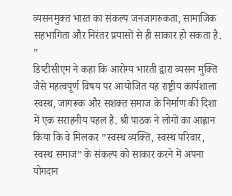व्यसनमुक्त भारत का संकल्प जनजागरुकता, सामाजिक सहभागिता और निरंतर प्रयासों से ही साकार हो सकता है. ”
डिप्टीसीएम ने कहा कि आरोग्य भारती द्वारा व्यसन मुक्ति जैसे महत्वपूर्ण विषय पर आयोजित यह राष्ट्रीय कार्यशाला स्वस्थ, जागरूक और सशक्त समाज के निर्माण की दिशा में एक सराहनीय पहल है. श्री पाठक ने लोगों का आह्वान किया कि वे मिलकर ”स्वस्थ व्यक्ति, स्वस्थ परिवार, स्वस्थ समाज” के संकल्प को साकार करने में अपना योगदान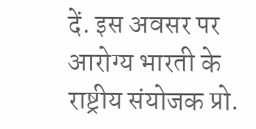दें. इस अवसर पर आरोग्य भारती के राष्ट्रीय संयोजक प्रो.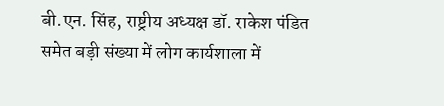बी.एन. सिंह, राष्ट्रीय अध्यक्ष डॉ. राकेश पंडित समेत बड़ी संख्या में लोग कार्यशाला में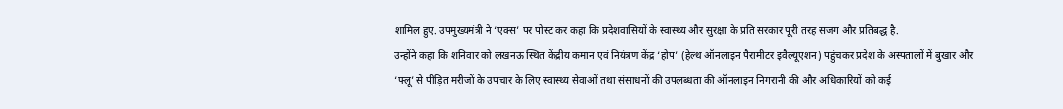शामिल हुए. उपमुख्यमंत्री ने ‘एक्स’ पर पोस्ट कर कहा कि प्रदेशवासियों के स्वास्थ्य और सुरक्षा के प्रति सरकार पूरी तरह सजग और प्रतिबद्ध है.
उन्होंने कहा कि शनिवार को लखनऊ स्थित केंद्रीय कमान एवं नियंत्रण केंद्र ‘होप’ (हेल्थ ऑनलाइन पैरामीटर इवैल्यूएशन) पहुंचकर प्रदेश के अस्पतालों में बुखार और ‘फ्लू’ से पीड़ित मरीजों के उपचार के लिए स्वास्थ्य सेवाओं तथा संसाधनों की उपलब्धता की ऑनलाइन निगरानी की और अधिकारियों को कई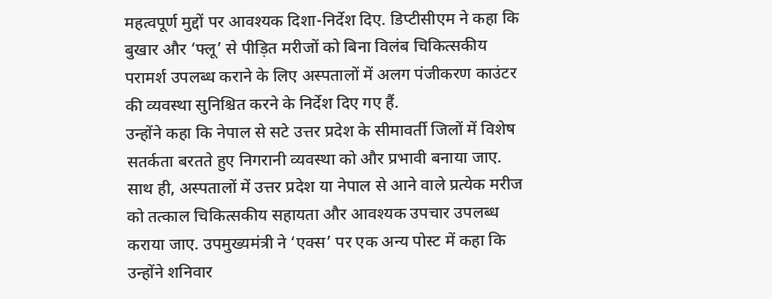महत्वपूर्ण मुद्दों पर आवश्यक दिशा-निर्देश दिए. डिप्टीसीएम ने कहा कि बुखार और ‘फ्लू’ से पीड़ित मरीजों को बिना विलंब चिकित्सकीय परामर्श उपलब्ध कराने के लिए अस्पतालों में अलग पंजीकरण काउंटर की व्यवस्था सुनिश्चित करने के निर्देश दिए गए हैं.
उन्होंने कहा कि नेपाल से सटे उत्तर प्रदेश के सीमावर्ती जिलों में विशेष सतर्कता बरतते हुए निगरानी व्यवस्था को और प्रभावी बनाया जाए. साथ ही, अस्पतालों में उत्तर प्रदेश या नेपाल से आने वाले प्रत्येक मरीज को तत्काल चिकित्सकीय सहायता और आवश्यक उपचार उपलब्ध कराया जाए. उपमुख्यमंत्री ने ‘एक्स’ पर एक अन्य पोस्ट में कहा कि उन्होंने शनिवार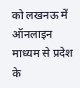को लखनऊ में ऑनलाइन माध्यम से प्रदेश के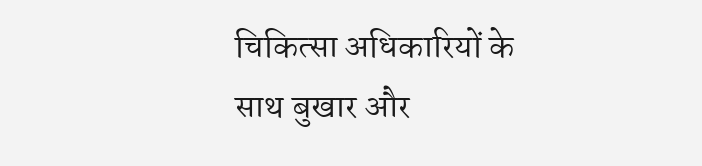चिकित्सा अधिकारियों के साथ बुखार और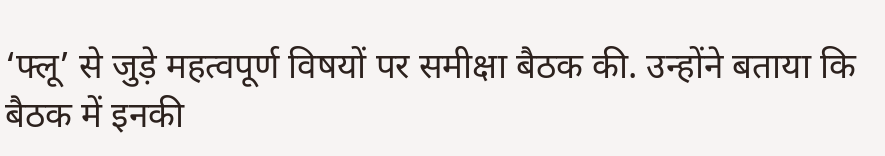‘फ्लू’ से जुड़े महत्वपूर्ण विषयों पर समीक्षा बैठक की. उन्होंने बताया कि बैठक में इनकी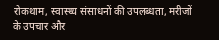रोकथाम, स्वास्थ्य संसाधनों की उपलब्धता, मरीजों के उपचार और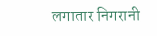लगातार निगरानी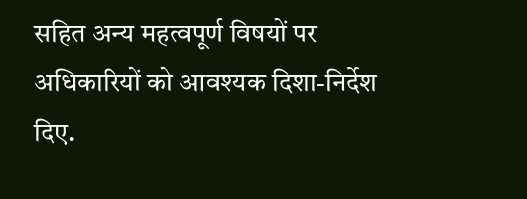सहित अन्य महत्वपूर्ण विषयों पर अधिकारियों को आवश्यक दिशा-निर्देश दिए.